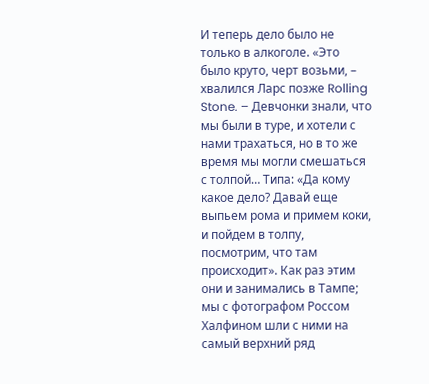И теперь дело было не только в алкоголе. «Это было круто, черт возьми, – хвалился Ларс позже Rolling Stone. – Девчонки знали, что мы были в туре, и хотели с нами трахаться, но в то же время мы могли смешаться с толпой… Типа: «Да кому какое дело? Давай еще выпьем рома и примем коки, и пойдем в толпу, посмотрим, что там происходит». Как раз этим они и занимались в Тампе; мы с фотографом Россом Халфином шли с ними на самый верхний ряд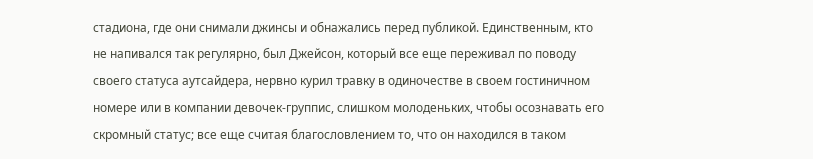стадиона, где они снимали джинсы и обнажались перед публикой. Единственным, кто не напивался так регулярно, был Джейсон, который все еще переживал по поводу своего статуса аутсайдера, нервно курил травку в одиночестве в своем гостиничном номере или в компании девочек-группис, слишком молоденьких, чтобы осознавать его скромный статус; все еще считая благословлением то, что он находился в таком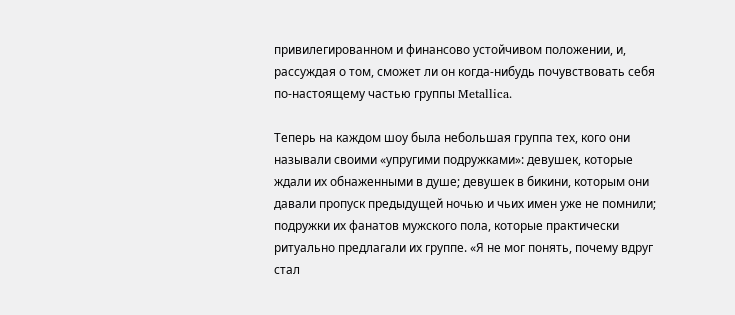привилегированном и финансово устойчивом положении, и, рассуждая о том, сможет ли он когда-нибудь почувствовать себя по-настоящему частью группы Metallica.

Теперь на каждом шоу была небольшая группа тех, кого они называли своими «упругими подружками»: девушек, которые ждали их обнаженными в душе; девушек в бикини, которым они давали пропуск предыдущей ночью и чьих имен уже не помнили; подружки их фанатов мужского пола, которые практически ритуально предлагали их группе. «Я не мог понять, почему вдруг стал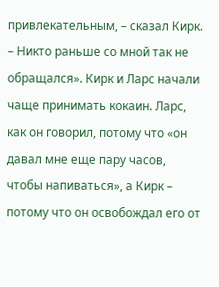привлекательным, – сказал Кирк. – Никто раньше со мной так не обращался». Кирк и Ларс начали чаще принимать кокаин. Ларс, как он говорил, потому что «он давал мне еще пару часов, чтобы напиваться», а Кирк – потому что он освобождал его от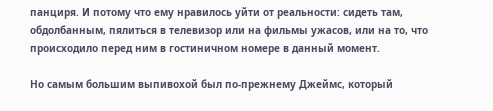панциря. И потому что ему нравилось уйти от реальности: сидеть там, обдолбанным, пялиться в телевизор или на фильмы ужасов, или на то, что происходило перед ним в гостиничном номере в данный момент.

Но самым большим выпивохой был по-прежнему Джеймс, который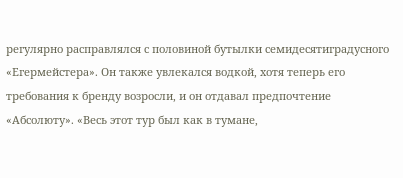регулярно расправлялся с половиной бутылки семидесятиградусного «Егермейстера». Он также увлекался водкой, хотя теперь его требования к бренду возросли, и он отдавал предпочтение «Абсолюту». «Весь этот тур был как в тумане,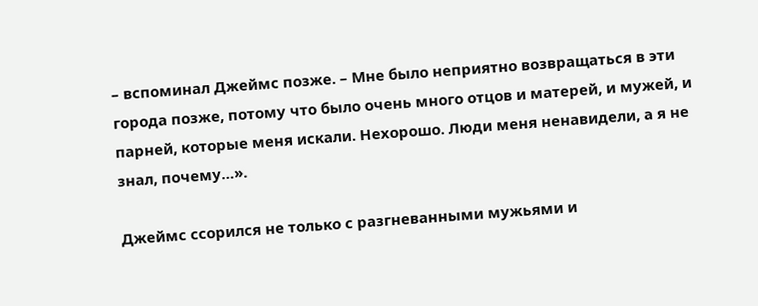– вспоминал Джеймс позже. – Мне было неприятно возвращаться в эти города позже, потому что было очень много отцов и матерей, и мужей, и парней, которые меня искали. Нехорошо. Люди меня ненавидели, а я не знал, почему…».

Джеймс ссорился не только с разгневанными мужьями и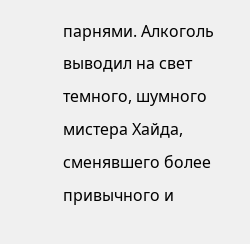парнями. Алкоголь выводил на свет темного, шумного мистера Хайда, сменявшего более привычного и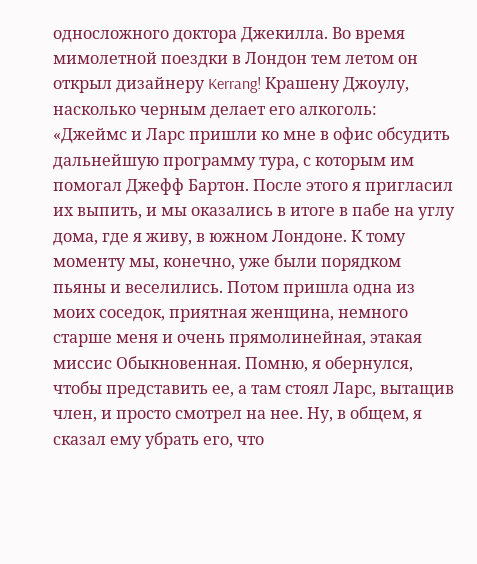односложного доктора Джекилла. Во время мимолетной поездки в Лондон тем летом он открыл дизайнеру Kerrang! Крашену Джоулу, насколько черным делает его алкоголь: «Джеймс и Ларс пришли ко мне в офис обсудить дальнейшую программу тура, с которым им помогал Джефф Бартон. После этого я пригласил их выпить, и мы оказались в итоге в пабе на углу дома, где я живу, в южном Лондоне. К тому моменту мы, конечно, уже были порядком пьяны и веселились. Потом пришла одна из моих соседок, приятная женщина, немного старше меня и очень прямолинейная, этакая миссис Обыкновенная. Помню, я обернулся, чтобы представить ее, а там стоял Ларс, вытащив член, и просто смотрел на нее. Ну, в общем, я сказал ему убрать его, что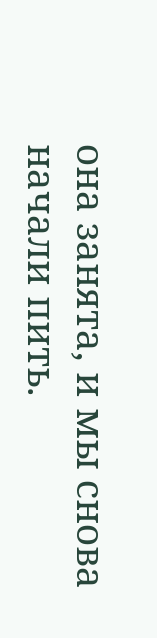она занята, и мы снова начали пить.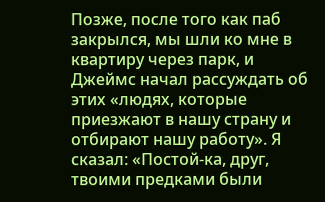Позже, после того как паб закрылся, мы шли ко мне в квартиру через парк, и Джеймс начал рассуждать об этих «людях, которые приезжают в нашу страну и отбирают нашу работу». Я сказал: «Постой-ка, друг, твоими предками были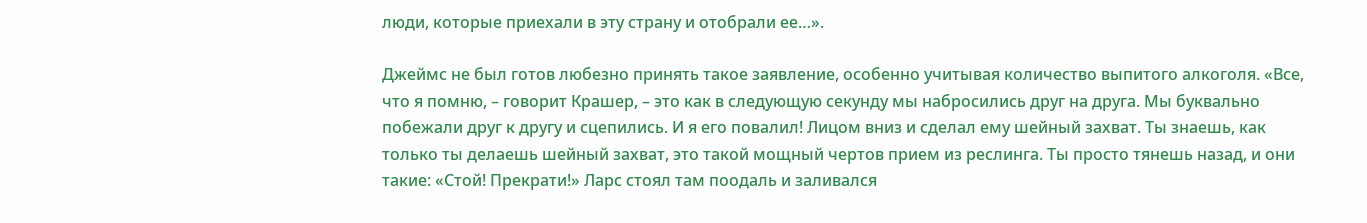люди, которые приехали в эту страну и отобрали ее…».

Джеймс не был готов любезно принять такое заявление, особенно учитывая количество выпитого алкоголя. «Все, что я помню, – говорит Крашер, – это как в следующую секунду мы набросились друг на друга. Мы буквально побежали друг к другу и сцепились. И я его повалил! Лицом вниз и сделал ему шейный захват. Ты знаешь, как только ты делаешь шейный захват, это такой мощный чертов прием из реслинга. Ты просто тянешь назад, и они такие: «Стой! Прекрати!» Ларс стоял там поодаль и заливался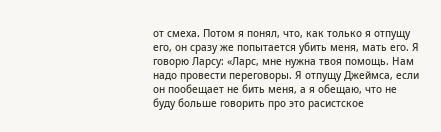от смеха. Потом я понял, что, как только я отпущу его, он сразу же попытается убить меня, мать его. Я говорю Ларсу: «Ларс, мне нужна твоя помощь. Нам надо провести переговоры. Я отпущу Джеймса, если он пообещает не бить меня, а я обещаю, что не буду больше говорить про это расистское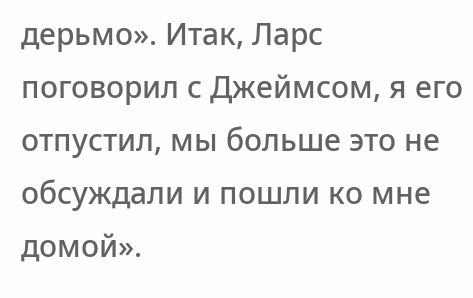дерьмо». Итак, Ларс поговорил с Джеймсом, я его отпустил, мы больше это не обсуждали и пошли ко мне домой».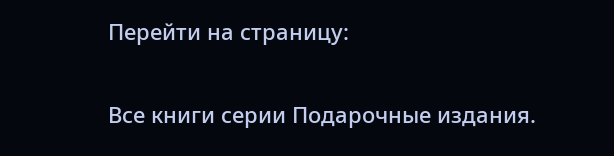Перейти на страницу:

Все книги серии Подарочные издания.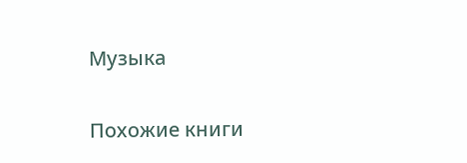Музыка

Похожие книги